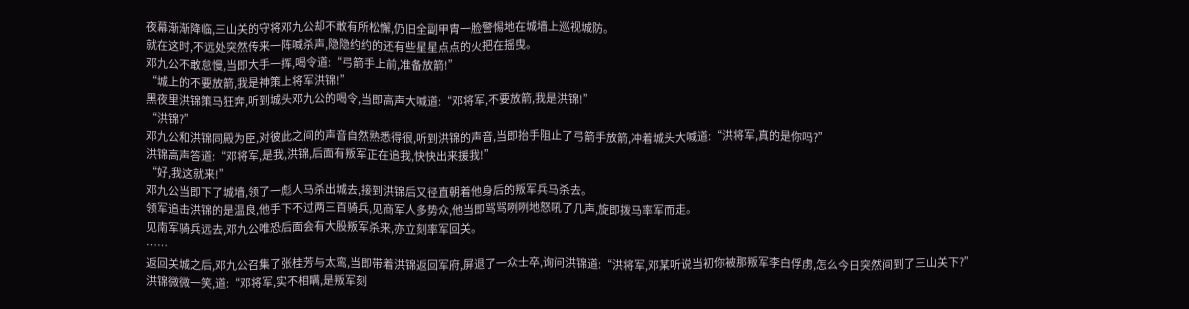夜幕渐渐降临,三山关的守将邓九公却不敢有所松懈,仍旧全副甲胄一脸警惕地在城墙上巡视城防。
就在这时,不远处突然传来一阵喊杀声,隐隐约约的还有些星星点点的火把在摇曳。
邓九公不敢怠慢,当即大手一挥,喝令道:“弓箭手上前,准备放箭!”
“城上的不要放箭,我是神策上将军洪锦!”
黑夜里洪锦策马狂奔,听到城头邓九公的喝令,当即高声大喊道:“邓将军,不要放箭,我是洪锦!”
“洪锦?”
邓九公和洪锦同殿为臣,对彼此之间的声音自然熟悉得很,听到洪锦的声音,当即抬手阻止了弓箭手放箭,冲着城头大喊道:“洪将军,真的是你吗?”
洪锦高声答道:“邓将军,是我,洪锦,后面有叛军正在追我,快快出来援我!”
“好,我这就来!”
邓九公当即下了城墙,领了一彪人马杀出城去,接到洪锦后又径直朝着他身后的叛军兵马杀去。
领军追击洪锦的是温良,他手下不过两三百骑兵,见商军人多势众,他当即骂骂咧咧地怒吼了几声,旋即拨马率军而走。
见南军骑兵远去,邓九公唯恐后面会有大股叛军杀来,亦立刻率军回关。
……
返回关城之后,邓九公召集了张桂芳与太鸾,当即带着洪锦返回军府,屏退了一众士卒,询问洪锦道:“洪将军,邓某听说当初你被那叛军李白俘虏,怎么今日突然间到了三山关下?”
洪锦微微一笑,道:“邓将军,实不相瞒,是叛军刻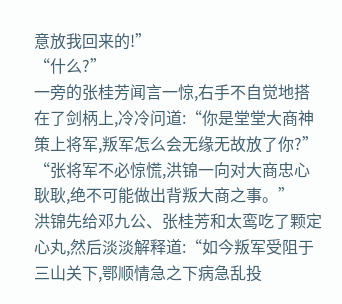意放我回来的!”
“什么?”
一旁的张桂芳闻言一惊,右手不自觉地搭在了剑柄上,冷冷问道:“你是堂堂大商神策上将军,叛军怎么会无缘无故放了你?”
“张将军不必惊慌,洪锦一向对大商忠心耿耿,绝不可能做出背叛大商之事。”
洪锦先给邓九公、张桂芳和太鸾吃了颗定心丸,然后淡淡解释道:“如今叛军受阻于三山关下,鄂顺情急之下病急乱投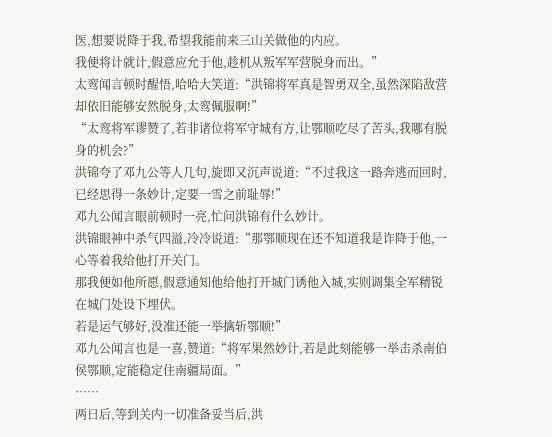医,想要说降于我,希望我能前来三山关做他的内应。
我便将计就计,假意应允于他,趁机从叛军军营脱身而出。”
太鸾闻言顿时醒悟,哈哈大笑道:“洪锦将军真是智勇双全,虽然深陷敌营却依旧能够安然脱身,太鸾佩服啊!”
“太鸾将军谬赞了,若非诸位将军守城有方,让鄂顺吃尽了苦头,我哪有脱身的机会?”
洪锦夸了邓九公等人几句,旋即又沉声说道:“不过我这一路奔逃而回时,已经思得一条妙计,定要一雪之前耻辱!”
邓九公闻言眼前顿时一亮,忙问洪锦有什么妙计。
洪锦眼神中杀气四溢,冷冷说道:“那鄂顺现在还不知道我是诈降于他,一心等着我给他打开关门。
那我便如他所愿,假意通知他给他打开城门诱他入城,实则调集全军精锐在城门处设下埋伏。
若是运气够好,没准还能一举擒斩鄂顺!”
邓九公闻言也是一喜,赞道:“将军果然妙计,若是此刻能够一举击杀南伯侯鄂顺,定能稳定住南疆局面。”
……
两日后,等到关内一切准备妥当后,洪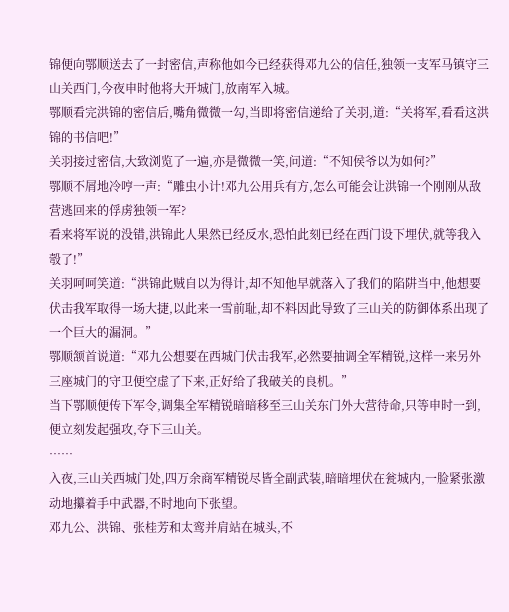锦便向鄂顺送去了一封密信,声称他如今已经获得邓九公的信任,独领一支军马镇守三山关西门,今夜申时他将大开城门,放南军入城。
鄂顺看完洪锦的密信后,嘴角微微一勾,当即将密信递给了关羽,道:“关将军,看看这洪锦的书信吧!”
关羽接过密信,大致浏览了一遍,亦是微微一笑,问道:“不知侯爷以为如何?”
鄂顺不屑地冷哼一声:“雕虫小计!邓九公用兵有方,怎么可能会让洪锦一个刚刚从敌营逃回来的俘虏独领一军?
看来将军说的没错,洪锦此人果然已经反水,恐怕此刻已经在西门设下埋伏,就等我入彀了!”
关羽呵呵笑道:“洪锦此贼自以为得计,却不知他早就落入了我们的陷阱当中,他想要伏击我军取得一场大捷,以此来一雪前耻,却不料因此导致了三山关的防御体系出现了一个巨大的漏洞。”
鄂顺颔首说道:“邓九公想要在西城门伏击我军,必然要抽调全军精锐,这样一来另外三座城门的守卫便空虚了下来,正好给了我破关的良机。”
当下鄂顺便传下军令,调集全军精锐暗暗移至三山关东门外大营待命,只等申时一到,便立刻发起强攻,夺下三山关。
……
入夜,三山关西城门处,四万余商军精锐尽皆全副武装,暗暗埋伏在瓮城内,一脸紧张激动地攥着手中武器,不时地向下张望。
邓九公、洪锦、张桂芳和太鸾并肩站在城头,不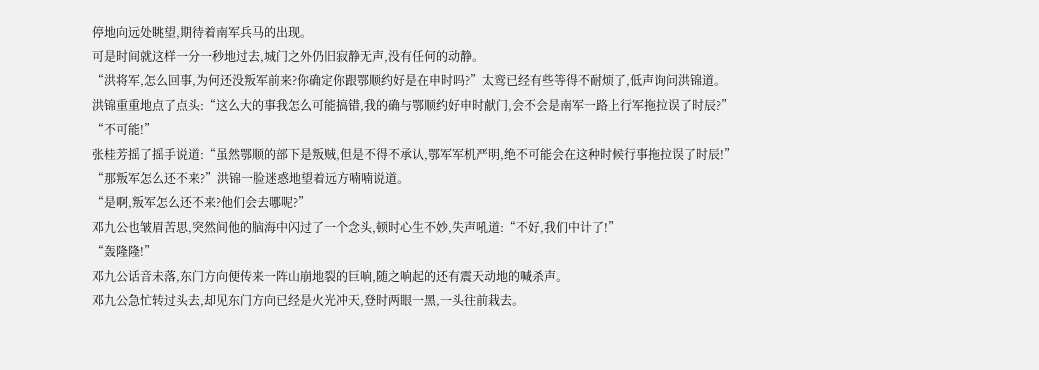停地向远处眺望,期待着南军兵马的出现。
可是时间就这样一分一秒地过去,城门之外仍旧寂静无声,没有任何的动静。
“洪将军,怎么回事,为何还没叛军前来?你确定你跟鄂顺约好是在申时吗?”太鸾已经有些等得不耐烦了,低声询问洪锦道。
洪锦重重地点了点头:“这么大的事我怎么可能搞错,我的确与鄂顺约好申时献门,会不会是南军一路上行军拖拉误了时辰?”
“不可能!”
张桂芳摇了摇手说道:“虽然鄂顺的部下是叛贼,但是不得不承认,鄂军军机严明,绝不可能会在这种时候行事拖拉误了时辰!”
“那叛军怎么还不来?”洪锦一脸迷惑地望着远方喃喃说道。
“是啊,叛军怎么还不来?他们会去哪呢?”
邓九公也皱眉苦思,突然间他的脑海中闪过了一个念头,顿时心生不妙,失声吼道:“不好,我们中计了!”
“轰隆隆!”
邓九公话音未落,东门方向便传来一阵山崩地裂的巨响,随之响起的还有震天动地的喊杀声。
邓九公急忙转过头去,却见东门方向已经是火光冲天,登时两眼一黑,一头往前栽去。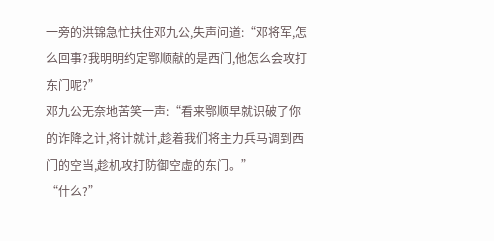一旁的洪锦急忙扶住邓九公,失声问道:“邓将军,怎么回事?我明明约定鄂顺献的是西门,他怎么会攻打东门呢?”
邓九公无奈地苦笑一声:“看来鄂顺早就识破了你的诈降之计,将计就计,趁着我们将主力兵马调到西门的空当,趁机攻打防御空虚的东门。”
“什么?”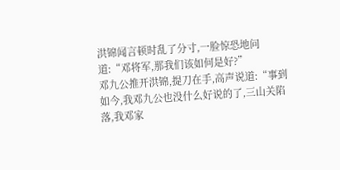洪锦闻言顿时乱了分寸,一脸惊恐地问道:“邓将军,那我们该如何是好?”
邓九公推开洪锦,提刀在手,高声说道:“事到如今,我邓九公也没什么好说的了,三山关陷落,我邓家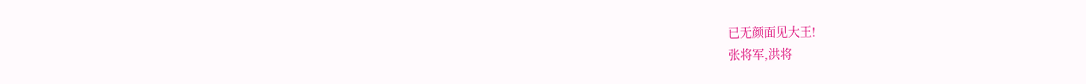已无颜面见大王!
张将军,洪将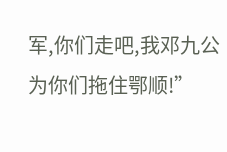军,你们走吧,我邓九公为你们拖住鄂顺!”